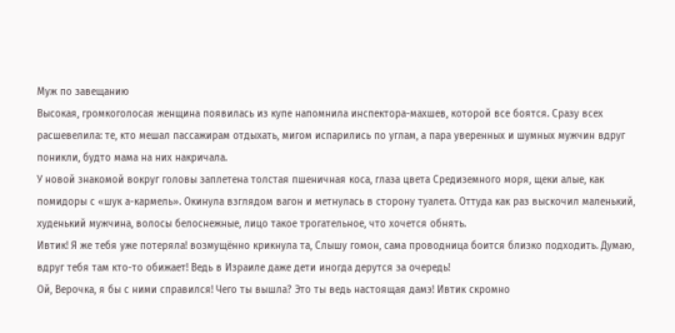Муж по завещанию
Высокая, громкоголосая женщина появилась из купе напомнила инспектора-махшев, которой все боятся. Сразу всех расшевелила: те, кто мешал пассажирам отдыхать, мигом испарились по углам, а пара уверенных и шумных мужчин вдруг поникли, будто мама на них накричала.
У новой знакомой вокруг головы заплетена толстая пшеничная коса, глаза цвета Средиземного моря, щеки алые, как помидоры с «шук а-кармель». Окинула взглядом вагон и метнулась в сторону туалета. Оттуда как раз выскочил маленький, худенький мужчина, волосы белоснежные, лицо такое трогательное, что хочется обнять.
Ивтик! Я же тебя уже потеряла! возмущённо крикнула та, Слышу гомон, сама проводница боится близко подходить. Думаю, вдруг тебя там кто-то обижает! Ведь в Израиле даже дети иногда дерутся за очередь!
Ой, Верочка, я бы с ними справился! Чего ты вышла? Это ты ведь настоящая дамэ! Ивтик скромно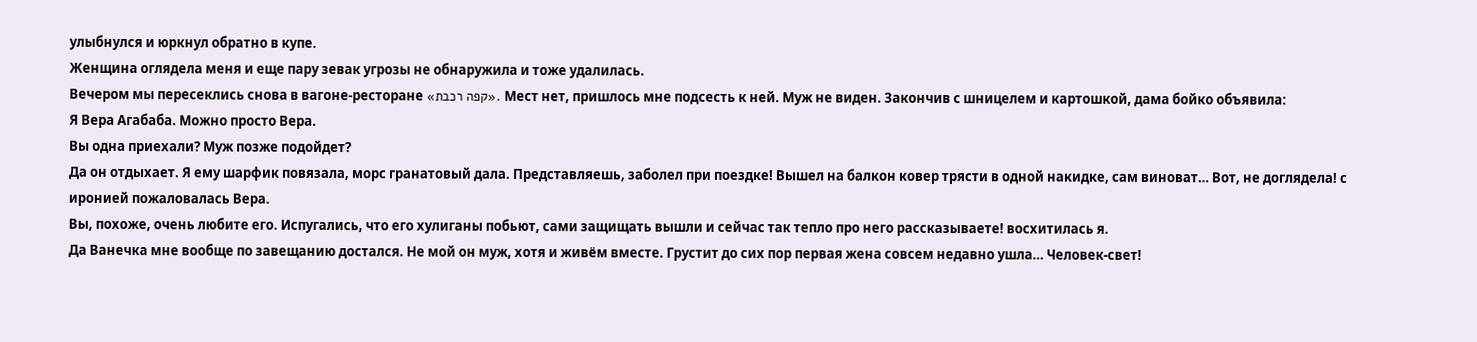улыбнулся и юркнул обратно в купе.
Женщина оглядела меня и еще пару зевак угрозы не обнаружила и тоже удалилась.
Вечером мы пересеклись снова в вагоне-ресторане «קפה רכבת». Мест нет, пришлось мне подсесть к ней. Муж не виден. Закончив с шницелем и картошкой, дама бойко объявила:
Я Вера Агабаба. Можно просто Вера.
Вы одна приехали? Муж позже подойдет?
Да он отдыхает. Я ему шарфик повязала, морс гранатовый дала. Представляешь, заболел при поездке! Вышел на балкон ковер трясти в одной накидке, сам виноват… Вот, не доглядела! с иронией пожаловалась Вера.
Вы, похоже, очень любите его. Испугались, что его хулиганы побьют, сами защищать вышли и сейчас так тепло про него рассказываете! восхитилась я.
Да Ванечка мне вообще по завещанию достался. Не мой он муж, хотя и живём вместе. Грустит до сих пор первая жена совсем недавно ушла… Человек-свет!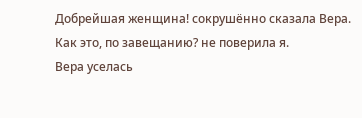Добрейшая женщина! сокрушённо сказала Вера.
Как это, по завещанию? не поверила я.
Вера уселась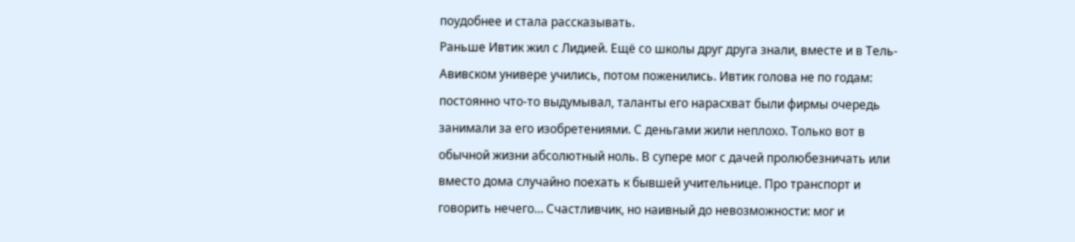поудобнее и стала рассказывать.
Раньше Ивтик жил с Лидией. Ещё со школы друг друга знали, вместе и в Тель-Авивском универе учились, потом поженились. Ивтик голова не по годам: постоянно что-то выдумывал, таланты его нарасхват были фирмы очередь занимали за его изобретениями. С деньгами жили неплохо. Только вот в обычной жизни абсолютный ноль. В супере мог с дачей пролюбезничать или вместо дома случайно поехать к бывшей учительнице. Про транспорт и говорить нечего… Счастливчик, но наивный до невозможности: мог и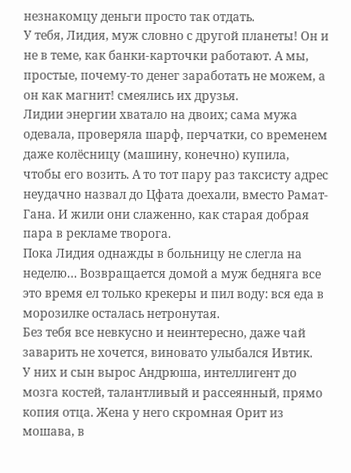незнакомцу деньги просто так отдать.
У тебя, Лидия, муж словно с другой планеты! Он и не в теме, как банки-карточки работают. А мы, простые, почему-то денег заработать не можем, а он как магнит! смеялись их друзья.
Лидии энергии хватало на двоих; сама мужа одевала, проверяла шарф, перчатки, со временем даже колёсницу (машину, конечно) купила, чтобы его возить. А то тот пару раз таксисту адрес неудачно назвал до Цфата доехали, вместо Рамат-Гана. И жили они слаженно, как старая добрая пара в рекламе творога.
Пока Лидия однажды в больницу не слегла на неделю… Возвращается домой а муж бедняга все это время ел только крекеры и пил воду: вся еда в морозилке осталась нетронутая.
Без тебя все невкусно и неинтересно, даже чай заварить не хочется, виновато улыбался Ивтик.
У них и сын вырос Андрюша, интеллигент до мозга костей, талантливый и рассеянный, прямо копия отца. Жена у него скромная Орит из мошава, в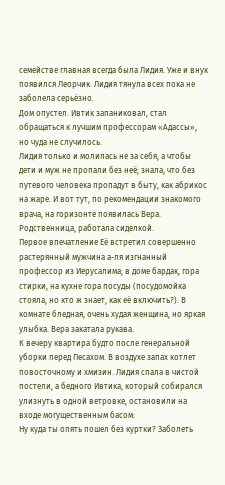семействе главная всегда была Лидия. Уже и внук появился Леорчик. Лидия тянула всех пока не заболела серьёзно.
Дом опустел. Ивтик запаниковал, стал обращаться к лучшим профессорам «Адассы», но чуда не случилось.
Лидия только и молилась не за себя, а чтобы дети и муж не пропали без неё; знала, что без путевого человека пропадут в быту, как абрикос на жаре. И вот тут, по рекомендации знакомого врача, на горизонте появилась Вера. Родственница, работала сиделкой.
Первое впечатление Её встретил совершенно растерянный мужчина а-ля изгнанный профессор из Иерусалима; в доме бардак, гора стирки, на кухне гора посуды (посудомойка стояла, но кто ж знает, как её включить?). В комнате бледная, очень худая женщина, но яркая улыбка. Вера закатала рукава.
К вечеру квартира будто после генеральной уборки перед Песахом. В воздухе запах котлет повосточному и хмизин. Лидия спала в чистой постели, а бедного Ивтика, который собирался улизнуть в одной ветровке, остановили на входе могущественным басом:
Ну куда ты опять пошел без куртки? Заболеть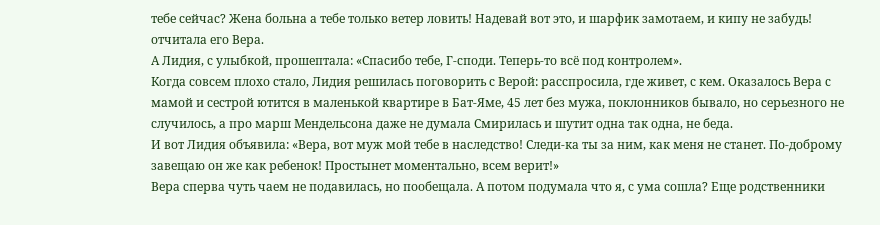тебе сейчас? Жена больна а тебе только ветер ловить! Надевай вот это, и шарфик замотаем, и кипу не забудь! отчитала его Вера.
А Лидия, с улыбкой, прошептала: «Спасибо тебе, Г-споди. Теперь-то всё под контролем».
Когда совсем плохо стало, Лидия решилась поговорить с Верой: расспросила, где живет, с кем. Оказалось Вера с мамой и сестрой ютится в маленькой квартире в Бат-Яме, 45 лет без мужа, поклонников бывало, но серьезного не случилось, а про марш Мендельсона даже не думала Смирилась и шутит одна так одна, не беда.
И вот Лидия объявила: «Вера, вот муж мой тебе в наследство! Следи-ка ты за ним, как меня не станет. По-доброму завещаю он же как ребенок! Простынет моментально, всем верит!»
Вера сперва чуть чаем не подавилась, но пообещала. А потом подумала что я, с ума сошла? Еще родственники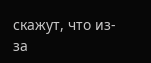скажут, что из-за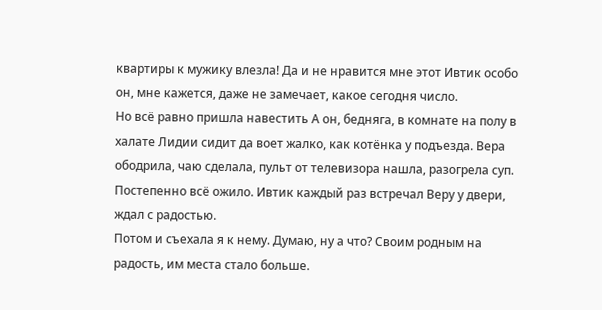квартиры к мужику влезла! Да и не нравится мне этот Ивтик особо он, мне кажется, даже не замечает, какое сегодня число.
Но всё равно пришла навестить А он, бедняга, в комнате на полу в халате Лидии сидит да воет жалко, как котёнка у подъезда. Вера ободрила, чаю сделала, пульт от телевизора нашла, разогрела суп.
Постепенно всё ожило. Ивтик каждый раз встречал Веру у двери, ждал с радостью.
Потом и съехала я к нему. Думаю, ну а что? Своим родным на радость, им места стало больше.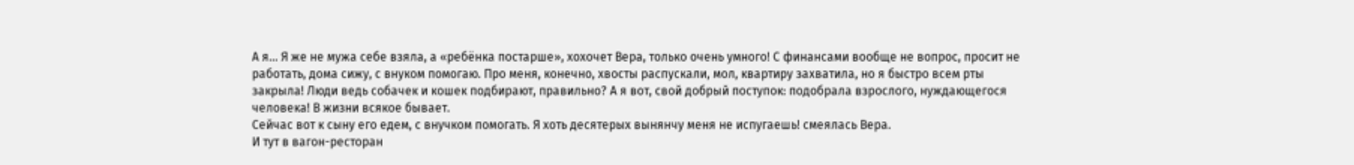А я… Я же не мужа себе взяла, а «ребёнка постарше», хохочет Вера, только очень умного! С финансами вообще не вопрос, просит не работать, дома сижу, с внуком помогаю. Про меня, конечно, хвосты распускали, мол, квартиру захватила, но я быстро всем рты закрыла! Люди ведь собачек и кошек подбирают, правильно? А я вот, свой добрый поступок: подобрала взрослого, нуждающегося человека! В жизни всякое бывает.
Сейчас вот к сыну его едем, с внучком помогать. Я хоть десятерых вынянчу меня не испугаешь! смеялась Вера.
И тут в вагон-ресторан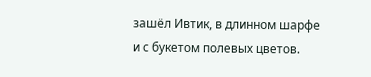зашёл Ивтик, в длинном шарфе и с букетом полевых цветов.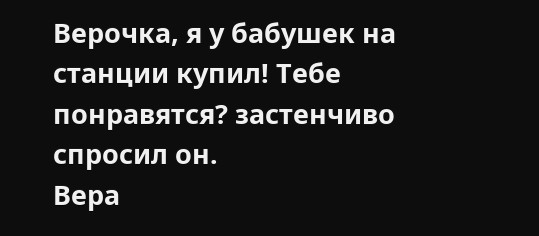Верочка, я у бабушек на станции купил! Тебе понравятся? застенчиво спросил он.
Вера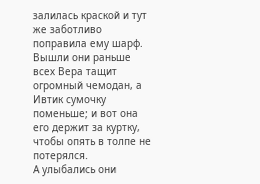залилась краской и тут же заботливо поправила ему шарф. Вышли они раньше всех Вера тащит огромный чемодан, а Ивтик сумочку поменьше; и вот она его держит за куртку, чтобы опять в толпе не потерялся.
А улыбались они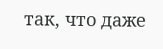так, что даже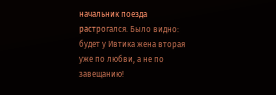начальник поезда растрогался. Было видно: будет у Ивтика жена вторая уже по любви, а не по завещанию!